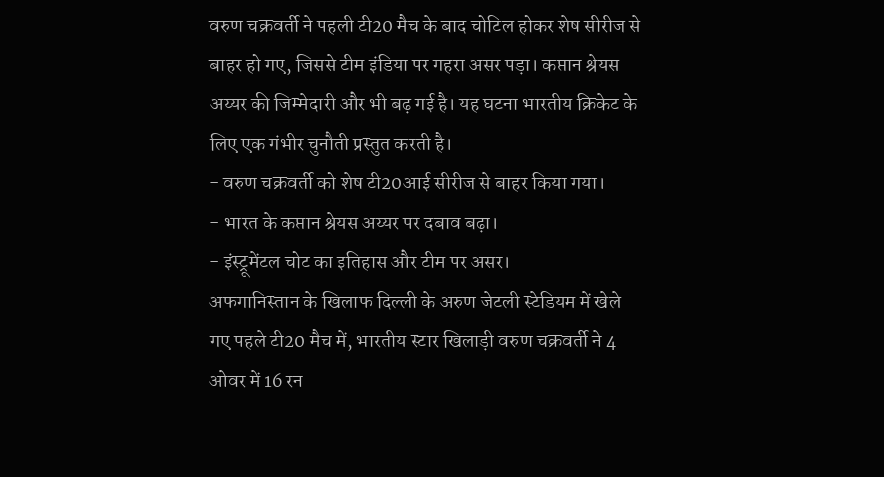वरुण चक्रवर्ती ने पहली टी20 मैच के बाद चोटिल होकर शेष सीरीज से बाहर हो गए, जिससे टीम इंडिया पर गहरा असर पड़ा। कप्तान श्रेयस अय्यर की जिम्मेदारी और भी बढ़ गई है। यह घटना भारतीय क्रिकेट के लिए एक गंभीर चुनौती प्रस्तुत करती है।
- वरुण चक्रवर्ती को शेष टी20आई सीरीज से बाहर किया गया।
- भारत के कप्तान श्रेयस अय्यर पर दबाव बढ़ा।
- इंस्ट्रूमेंटल चोट का इतिहास और टीम पर असर।
अफगानिस्तान के खिलाफ दिल्ली के अरुण जेटली स्टेडियम में खेले गए पहले टी20 मैच में, भारतीय स्टार खिलाड़ी वरुण चक्रवर्ती ने 4 ओवर में 16 रन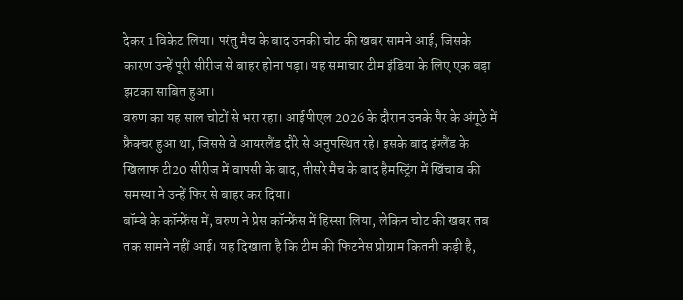देकर 1 विकेट लिया। परंतु मैच के बाद उनकी चोट की खबर सामने आई, जिसके कारण उन्हें पूरी सीरीज से बाहर होना पड़ा। यह समाचार टीम इंडिया के लिए एक बड़ा झटका साबित हुआ।
वरुण का यह साल चोटों से भरा रहा। आईपीएल 2026 के दौरान उनके पैर के अंगूठे में फ्रैक्चर हुआ था, जिससे वे आयरलैंड दौरे से अनुपस्थित रहे। इसके बाद इंग्लैंड के खिलाफ टी20 सीरीज में वापसी के बाद, तीसरे मैच के बाद हैमस्ट्रिंग में खिंचाव की समस्या ने उन्हें फिर से बाहर कर दिया।
बॉम्बे के कॉन्फ्रेंस में, वरुण ने प्रेस कॉन्फ्रेंस में हिस्सा लिया, लेकिन चोट की खबर तब तक सामने नहीं आई। यह दिखाता है कि टीम की फिटनेस प्रोग्राम कितनी कड़ी है,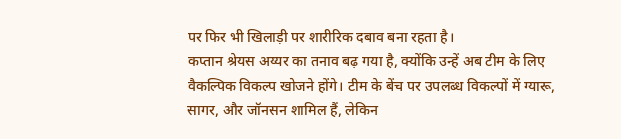पर फिर भी खिलाड़ी पर शारीरिक दबाव बना रहता है।
कप्तान श्रेयस अय्यर का तनाव बढ़ गया है, क्योंकि उन्हें अब टीम के लिए वैकल्पिक विकल्प खोजने होंगे। टीम के बेंच पर उपलब्ध विकल्पों में ग्यारू, सागर, और जॉनसन शामिल हैं, लेकिन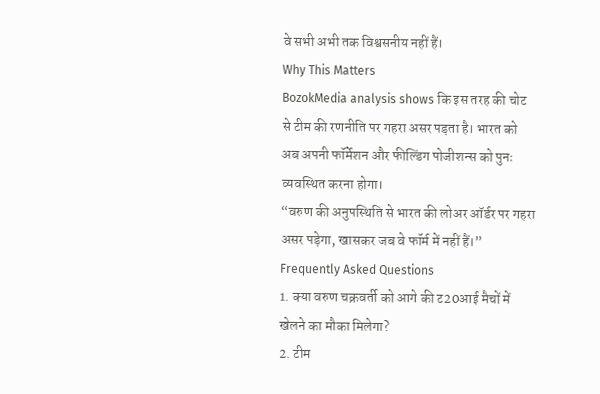वे सभी अभी तक विश्वसनीय नहीं हैं।
Why This Matters
BozokMedia analysis shows कि इस तरह की चोट से टीम की रणनीति पर गहरा असर पड़ता है। भारत को अब अपनी फॉर्मेशन और फील्डिंग पोजीशन्स को पुनः व्यवस्थित करना होगा।
“वरुण की अनुपस्थिति से भारत की लोअर ऑर्डर पर गहरा असर पड़ेगा, खासकर जब वे फॉर्म में नहीं हैं।”
Frequently Asked Questions
1. क्या वरुण चक्रवर्ती को आगे की ट20आई मैचों में खेलने का मौका मिलेगा?
2. टीम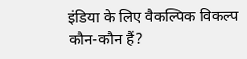इंडिया के लिए वैकल्पिक विकल्प कौन-कौन हैं?